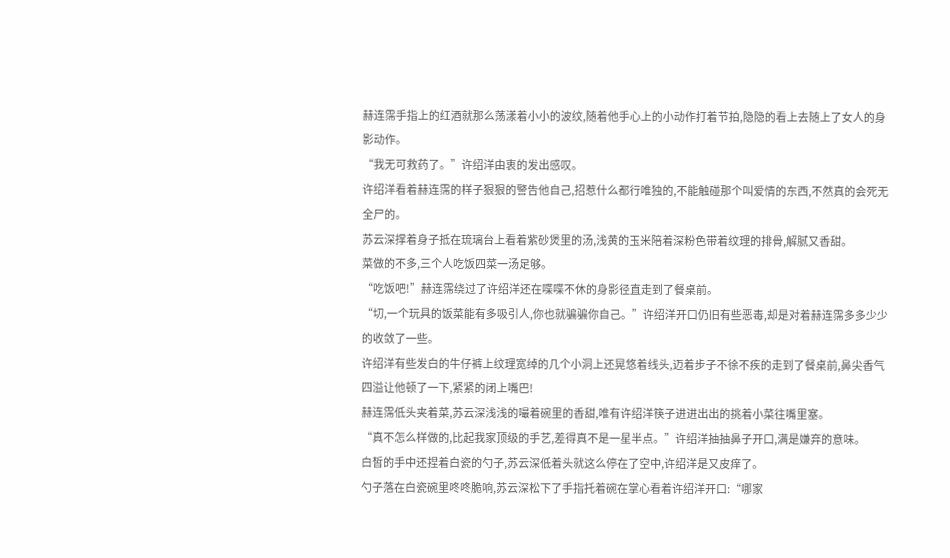赫连霈手指上的红酒就那么荡漾着小小的波纹,随着他手心上的小动作打着节拍,隐隐的看上去随上了女人的身影动作。
“我无可救药了。”许绍洋由衷的发出感叹。
许绍洋看着赫连霈的样子狠狠的警告他自己,招惹什么都行唯独的,不能触碰那个叫爱情的东西,不然真的会死无全尸的。
苏云深撑着身子抵在琉璃台上看着紫砂煲里的汤,浅黄的玉米陪着深粉色带着纹理的排骨,解腻又香甜。
菜做的不多,三个人吃饭四菜一汤足够。
“吃饭吧!”赫连霈绕过了许绍洋还在喋喋不休的身影径直走到了餐桌前。
“切,一个玩具的饭菜能有多吸引人,你也就骗骗你自己。”许绍洋开口仍旧有些恶毒,却是对着赫连霈多多少少的收敛了一些。
许绍洋有些发白的牛仔裤上纹理宽绰的几个小洞上还晃悠着线头,迈着步子不徐不疾的走到了餐桌前,鼻尖香气四溢让他顿了一下,紧紧的闭上嘴巴!
赫连霈低头夹着菜,苏云深浅浅的嘬着碗里的香甜,唯有许绍洋筷子进进出出的挑着小菜往嘴里塞。
“真不怎么样做的,比起我家顶级的手艺,差得真不是一星半点。”许绍洋抽抽鼻子开口,满是嫌弃的意味。
白皙的手中还捏着白瓷的勺子,苏云深低着头就这么停在了空中,许绍洋是又皮痒了。
勺子落在白瓷碗里咚咚脆响,苏云深松下了手指托着碗在掌心看着许绍洋开口:“哪家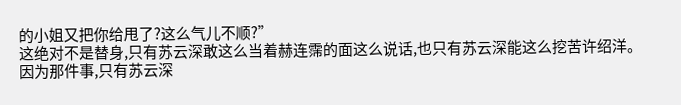的小姐又把你给甩了?这么气儿不顺?”
这绝对不是替身,只有苏云深敢这么当着赫连霈的面这么说话,也只有苏云深能这么挖苦许绍洋。
因为那件事,只有苏云深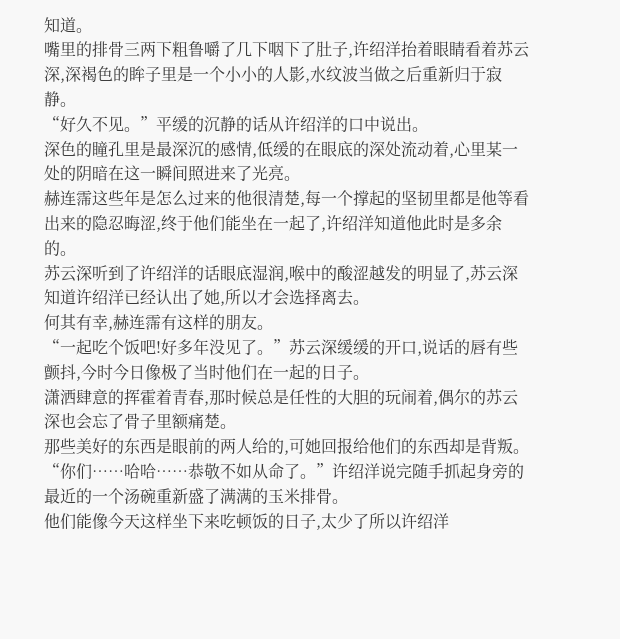知道。
嘴里的排骨三两下粗鲁嚼了几下咽下了肚子,许绍洋抬着眼睛看着苏云深,深褐色的眸子里是一个小小的人影,水纹波当做之后重新归于寂静。
“好久不见。”平缓的沉静的话从许绍洋的口中说出。
深色的瞳孔里是最深沉的感情,低缓的在眼底的深处流动着,心里某一处的阴暗在这一瞬间照进来了光亮。
赫连霈这些年是怎么过来的他很清楚,每一个撑起的坚韧里都是他等看出来的隐忍晦涩,终于他们能坐在一起了,许绍洋知道他此时是多余的。
苏云深听到了许绍洋的话眼底湿润,喉中的酸涩越发的明显了,苏云深知道许绍洋已经认出了她,所以才会选择离去。
何其有幸,赫连霈有这样的朋友。
“一起吃个饭吧!好多年没见了。”苏云深缓缓的开口,说话的唇有些颤抖,今时今日像极了当时他们在一起的日子。
潇洒肆意的挥霍着青春,那时候总是任性的大胆的玩闹着,偶尔的苏云深也会忘了骨子里额痛楚。
那些美好的东西是眼前的两人给的,可她回报给他们的东西却是背叛。
“你们……哈哈……恭敬不如从命了。”许绍洋说完随手抓起身旁的最近的一个汤碗重新盛了满满的玉米排骨。
他们能像今天这样坐下来吃顿饭的日子,太少了所以许绍洋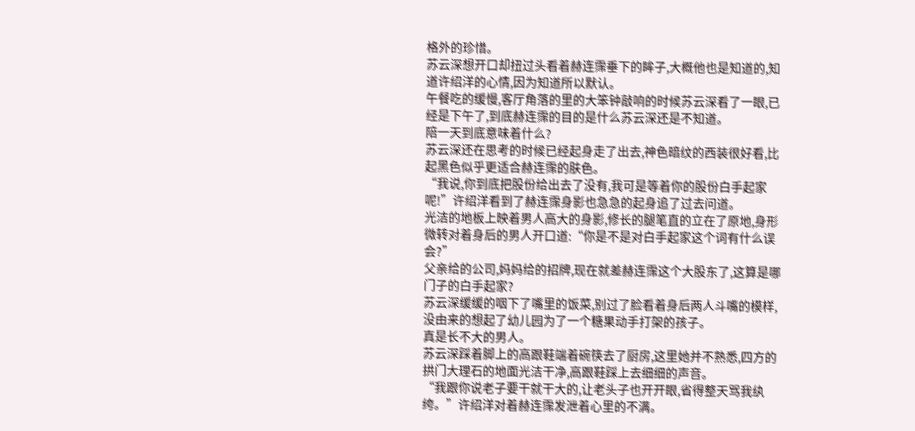格外的珍惜。
苏云深想开口却扭过头看着赫连霈垂下的眸子,大概他也是知道的,知道许绍洋的心情,因为知道所以默认。
午餐吃的缓慢,客厅角落的里的大笨钟敲响的时候苏云深看了一眼,已经是下午了,到底赫连霈的目的是什么苏云深还是不知道。
陪一天到底意味着什么?
苏云深还在思考的时候已经起身走了出去,神色暗纹的西装很好看,比起黑色似乎更适合赫连霈的肤色。
“我说,你到底把股份给出去了没有,我可是等着你的股份白手起家呢!”许绍洋看到了赫连霈身影也急急的起身追了过去问道。
光洁的地板上映着男人高大的身影,修长的腿笔直的立在了原地,身形微转对着身后的男人开口道:“你是不是对白手起家这个词有什么误会?”
父亲给的公司,妈妈给的招牌,现在就差赫连霈这个大股东了,这算是哪门子的白手起家?
苏云深缓缓的咽下了嘴里的饭菜,别过了脸看着身后两人斗嘴的模样,没由来的想起了幼儿园为了一个糖果动手打架的孩子。
真是长不大的男人。
苏云深踩着脚上的高跟鞋端着碗筷去了厨房,这里她并不熟悉,四方的拱门大理石的地面光洁干净,高跟鞋踩上去细细的声音。
“我跟你说老子要干就干大的,让老头子也开开眼,省得整天骂我纨绔。”许绍洋对着赫连霈发泄着心里的不满。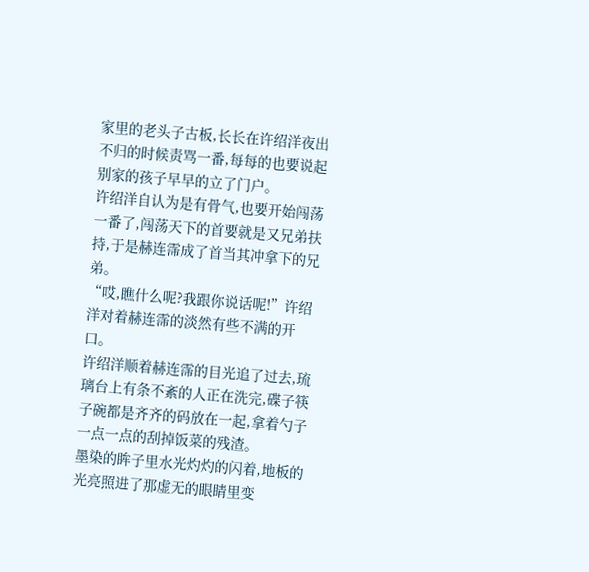家里的老头子古板,长长在许绍洋夜出不归的时候责骂一番,每每的也要说起别家的孩子早早的立了门户。
许绍洋自认为是有骨气,也要开始闯荡一番了,闯荡天下的首要就是又兄弟扶持,于是赫连霈成了首当其冲拿下的兄弟。
“哎,瞧什么呢?我跟你说话呢!”许绍洋对着赫连霈的淡然有些不满的开口。
许绍洋顺着赫连霈的目光追了过去,琉璃台上有条不紊的人正在洗完,碟子筷子碗都是齐齐的码放在一起,拿着勺子一点一点的刮掉饭菜的残渣。
墨染的眸子里水光灼灼的闪着,地板的光亮照进了那虚无的眼睛里变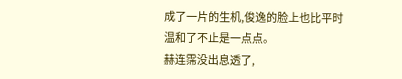成了一片的生机,俊逸的脸上也比平时温和了不止是一点点。
赫连霈没出息透了,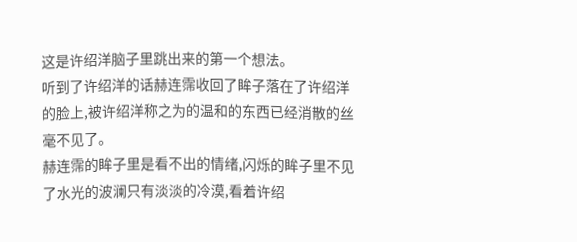这是许绍洋脑子里跳出来的第一个想法。
听到了许绍洋的话赫连霈收回了眸子落在了许绍洋的脸上,被许绍洋称之为的温和的东西已经消散的丝毫不见了。
赫连霈的眸子里是看不出的情绪,闪烁的眸子里不见了水光的波澜只有淡淡的冷漠,看着许绍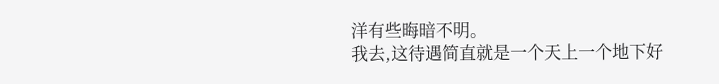洋有些晦暗不明。
我去,这待遇简直就是一个天上一个地下好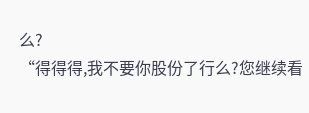么?
“得得得,我不要你股份了行么?您继续看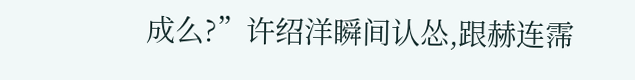成么?”许绍洋瞬间认怂,跟赫连霈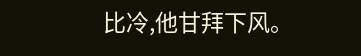比冷,他甘拜下风。